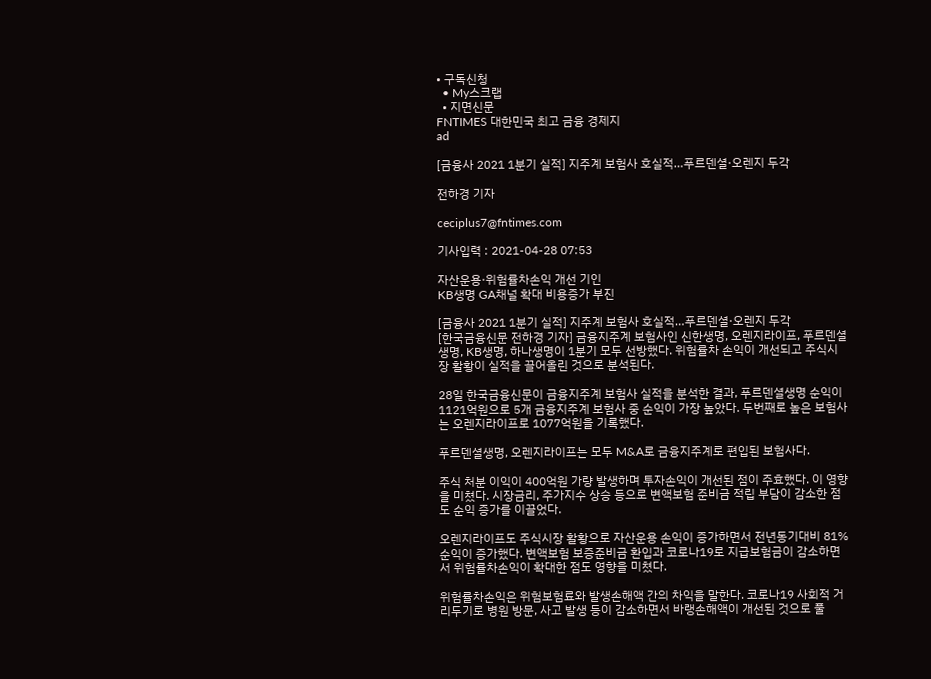• 구독신청
  • My스크랩
  • 지면신문
FNTIMES 대한민국 최고 금융 경제지
ad

[금융사 2021 1분기 실적] 지주계 보험사 호실적…푸르덴셜·오렌지 두각

전하경 기자

ceciplus7@fntimes.com

기사입력 : 2021-04-28 07:53

자산운용·위험률차손익 개선 기인
KB생명 GA채널 확대 비용증가 부진

[금융사 2021 1분기 실적] 지주계 보험사 호실적…푸르덴셜·오렌지 두각
[한국금융신문 전하경 기자] 금융지주계 보험사인 신한생명, 오렌지라이프, 푸르덴셜생명, KB생명, 하나생명이 1분기 모두 선방했다. 위험률차 손익이 개선되고 주식시장 활황이 실적을 끌어올린 것으로 분석된다.

28일 한국금융신문이 금융지주계 보험사 실적을 분석한 결과, 푸르덴셜생명 순익이 1121억원으로 5개 금융지주계 보험사 중 순익이 가장 높았다. 두번째로 높은 보험사는 오렌지라이프로 1077억원을 기록했다.

푸르덴셜생명, 오렌지라이프는 모두 M&A로 금융지주계로 편입된 보험사다.

주식 처분 이익이 400억원 가량 발생하며 투자손익이 개선된 점이 주효했다. 이 영향을 미쳤다. 시장금리, 주가지수 상승 등으로 변액보험 준비금 적립 부담이 감소한 점도 순익 증가를 이끌었다.

오렌지라이프도 주식시장 활황으로 자산운용 손익이 증가하면서 전년동기대비 81% 순익이 증가했다. 변액보험 보증준비금 환입과 코로나19로 지급보험금이 감소하면서 위험률차손익이 확대한 점도 영향을 미쳤다.

위험률차손익은 위험보험료와 발생손해액 간의 차익을 말한다. 코로나19 사회적 거리두기로 병원 방문, 사고 발생 등이 감소하면서 바랭손해액이 개선된 것으로 풀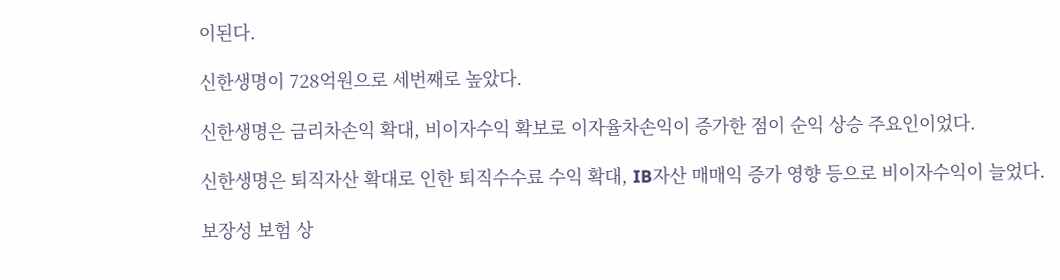이된다.

신한생명이 728억원으로 세번째로 높았다.

신한생명은 금리차손익 확대, 비이자수익 확보로 이자율차손익이 증가한 점이 순익 상승 주요인이었다.

신한생명은 퇴직자산 확대로 인한 퇴직수수료 수익 확대, IB자산 매매익 증가 영향 등으로 비이자수익이 늘었다.

보장성 보험 상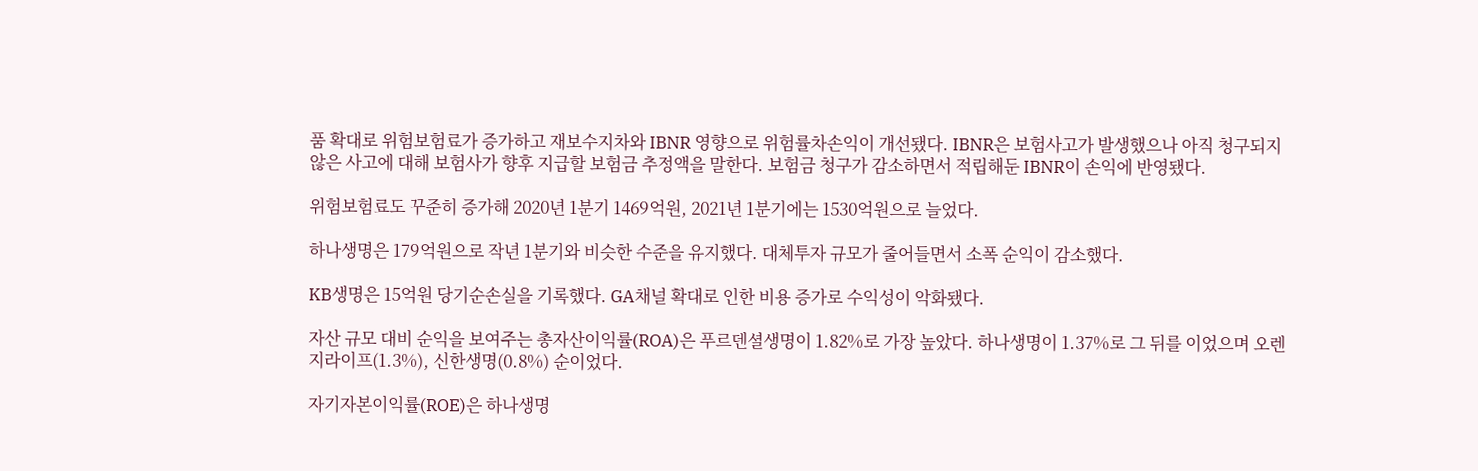품 확대로 위험보험료가 증가하고 재보수지차와 IBNR 영향으로 위험률차손익이 개선됐다. IBNR은 보험사고가 발생했으나 아직 청구되지 않은 사고에 대해 보험사가 향후 지급할 보험금 추정액을 말한다. 보험금 청구가 감소하면서 적립해둔 IBNR이 손익에 반영됐다.

위험보험료도 꾸준히 증가해 2020년 1분기 1469억원, 2021년 1분기에는 1530억원으로 늘었다.

하나생명은 179억원으로 작년 1분기와 비슷한 수준을 유지했다. 대체투자 규모가 줄어들면서 소폭 순익이 감소했다.

KB생명은 15억원 당기순손실을 기록했다. GA채널 확대로 인한 비용 증가로 수익성이 악화됐다.

자산 규모 대비 순익을 보여주는 총자산이익률(ROA)은 푸르덴셜생명이 1.82%로 가장 높았다. 하나생명이 1.37%로 그 뒤를 이었으며 오렌지라이프(1.3%), 신한생명(0.8%) 순이었다.

자기자본이익률(ROE)은 하나생명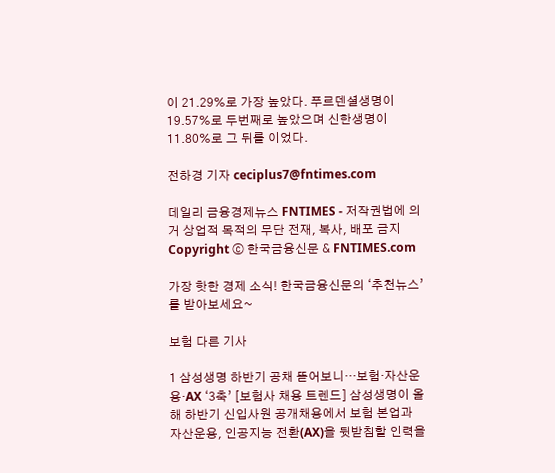이 21.29%로 가장 높았다. 푸르덴셜생명이 19.57%로 두번째로 높았으며 신한생명이 11.80%로 그 뒤를 이었다.

전하경 기자 ceciplus7@fntimes.com

데일리 금융경제뉴스 FNTIMES - 저작권법에 의거 상업적 목적의 무단 전재, 복사, 배포 금지
Copyright ⓒ 한국금융신문 & FNTIMES.com

가장 핫한 경제 소식! 한국금융신문의 ‘추천뉴스’를 받아보세요~

보험 다른 기사

1 삼성생명 하반기 공채 뜯어보니…보험·자산운용·AX ‘3축’ [보험사 채용 트렌드] 삼성생명이 올해 하반기 신입사원 공개채용에서 보험 본업과 자산운용, 인공지능 전환(AX)을 뒷받침할 인력을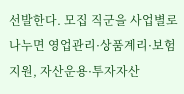선발한다. 모집 직군을 사업별로 나누면 영업관리·상품계리·보험지원, 자산운용·투자자산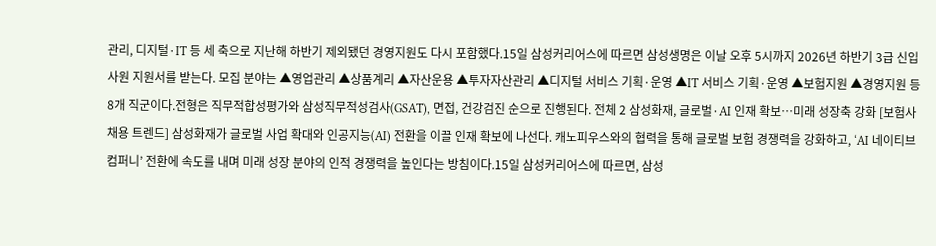관리, 디지털·IT 등 세 축으로 지난해 하반기 제외됐던 경영지원도 다시 포함했다.15일 삼성커리어스에 따르면 삼성생명은 이날 오후 5시까지 2026년 하반기 3급 신입사원 지원서를 받는다. 모집 분야는 ▲영업관리 ▲상품계리 ▲자산운용 ▲투자자산관리 ▲디지털 서비스 기획·운영 ▲IT 서비스 기획·운영 ▲보험지원 ▲경영지원 등 8개 직군이다.전형은 직무적합성평가와 삼성직무적성검사(GSAT), 면접, 건강검진 순으로 진행된다. 전체 2 삼성화재, 글로벌·AI 인재 확보…미래 성장축 강화 [보험사 채용 트렌드] 삼성화재가 글로벌 사업 확대와 인공지능(AI) 전환을 이끌 인재 확보에 나선다. 캐노피우스와의 협력을 통해 글로벌 보험 경쟁력을 강화하고, ‘AI 네이티브 컴퍼니’ 전환에 속도를 내며 미래 성장 분야의 인적 경쟁력을 높인다는 방침이다.15일 삼성커리어스에 따르면, 삼성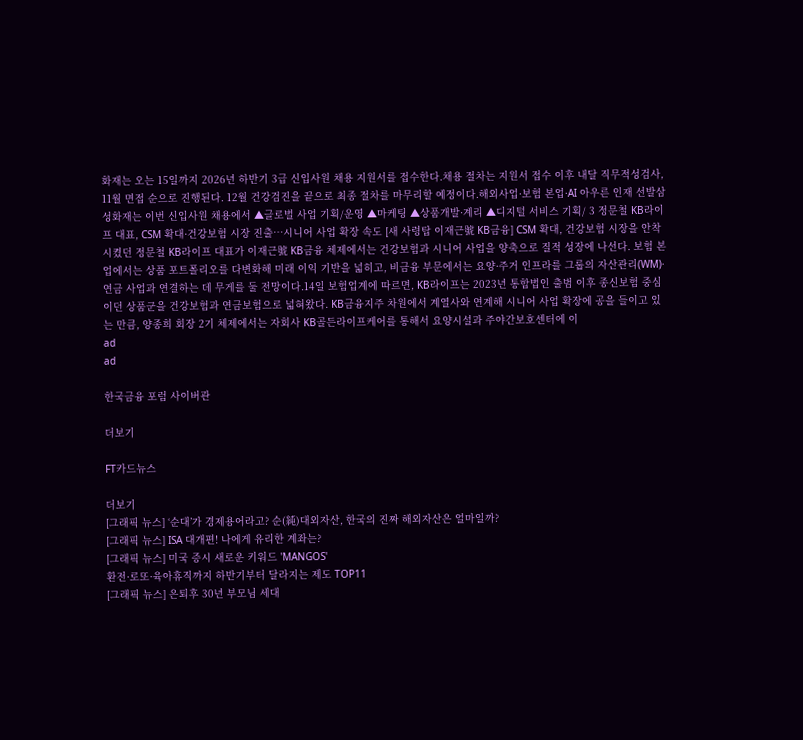화재는 오는 15일까지 2026년 하반기 3급 신입사원 채용 지원서를 접수한다.채용 절차는 지원서 접수 이후 내달 직무적성검사, 11월 면접 순으로 진행된다. 12월 건강검진을 끝으로 최종 절차를 마무리할 예정이다.해외사업·보험 본업·AI 아우른 인재 선발삼성화재는 이번 신입사원 채용에서 ▲글로벌 사업 기획/운영 ▲마케팅 ▲상품개발·계리 ▲디지털 서비스 기획/ 3 정문철 KB라이프 대표, CSM 확대·건강보험 시장 진출…시니어 사업 확장 속도 [새 사령탑 이재근號 KB금융] CSM 확대, 건강보험 시장을 안착시켰던 정문철 KB라이프 대표가 이재근號 KB금융 체제에서는 건강보험과 시니어 사업을 양축으로 질적 성장에 나선다. 보험 본업에서는 상품 포트폴리오를 다변화해 미래 이익 기반을 넓히고, 비금융 부문에서는 요양·주거 인프라를 그룹의 자산관리(WM)·연금 사업과 연결하는 데 무게를 둘 전망이다.14일 보험업계에 따르면, KB라이프는 2023년 통합법인 출범 이후 종신보험 중심이던 상품군을 건강보험과 연금보험으로 넓혀왔다. KB금융지주 차원에서 계열사와 연계해 시니어 사업 확장에 공을 들이고 있는 만큼, 양종희 회장 2기 체제에서는 자회사 KB골든라이프케어를 통해서 요양시설과 주야간보호센터에 이
ad
ad

한국금융 포럼 사이버관

더보기

FT카드뉴스

더보기
[그래픽 뉴스] ‘순대’가 경제용어라고? 순(純)대외자산, 한국의 진짜 해외자산은 얼마일까?
[그래픽 뉴스] ISA 대개편! 나에게 유리한 계좌는?
[그래픽 뉴스] 미국 증시 새로운 키워드 'MANGOS'
환전·로또·육아휴직까지 하반기부터 달라지는 제도 TOP11
[그래픽 뉴스] 은퇴후 30년 부모님 세대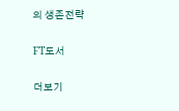의 생존전략

FT도서

더보기